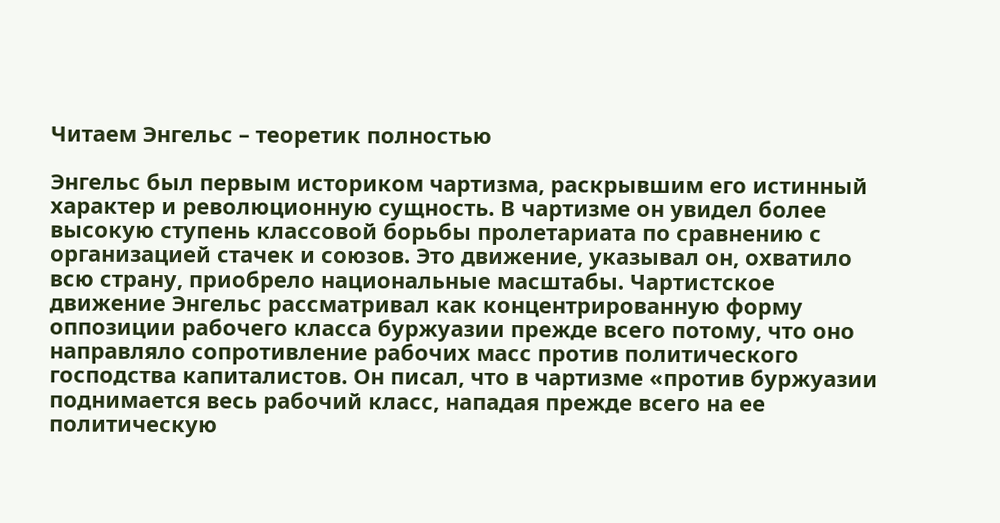Читаем Энгельс – теоретик полностью

Энгельс был первым историком чартизма, раскрывшим его истинный характер и революционную сущность. В чартизме он увидел более высокую ступень классовой борьбы пролетариата по сравнению с организацией стачек и союзов. Это движение, указывал он, охватило всю страну, приобрело национальные масштабы. Чартистское движение Энгельс рассматривал как концентрированную форму оппозиции рабочего класса буржуазии прежде всего потому, что оно направляло сопротивление рабочих масс против политического господства капиталистов. Он писал, что в чартизме «против буржуазии поднимается весь рабочий класс, нападая прежде всего на ее политическую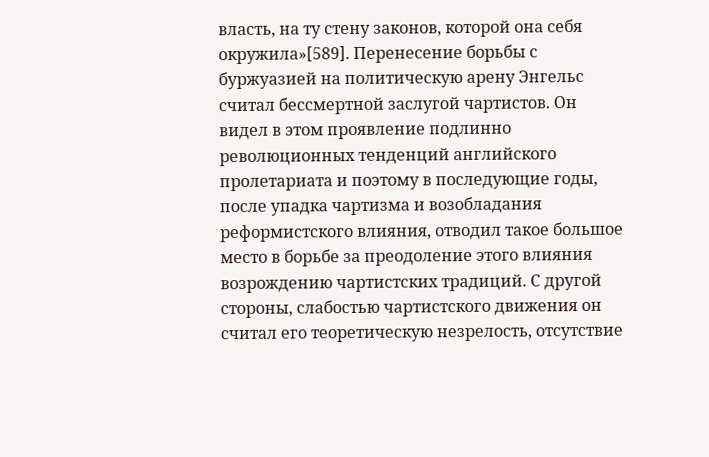власть, на ту стену законов, которой она себя окружила»[589]. Перенесение борьбы с буржуазией на политическую арену Энгельс считал бессмертной заслугой чартистов. Он видел в этом проявление подлинно революционных тенденций английского пролетариата и поэтому в последующие годы, после упадка чартизма и возобладания реформистского влияния, отводил такое большое место в борьбе за преодоление этого влияния возрождению чартистских традиций. С другой стороны, слабостью чартистского движения он считал его теоретическую незрелость, отсутствие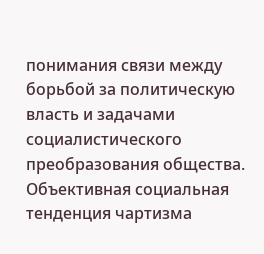понимания связи между борьбой за политическую власть и задачами социалистического преобразования общества. Объективная социальная тенденция чартизма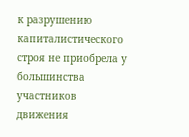к разрушению капиталистического строя не приобрела у большинства участников движения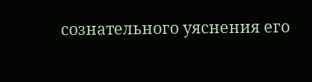сознательного уяснения его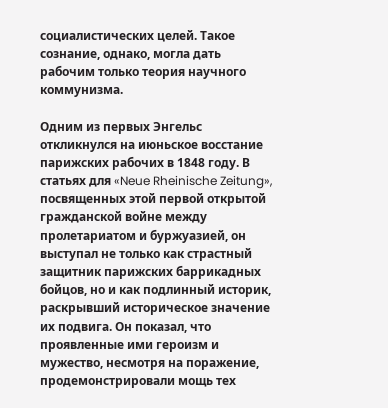социалистических целей. Такое сознание, однако, могла дать рабочим только теория научного коммунизма.

Одним из первых Энгельс откликнулся на июньское восстание парижских рабочих в 1848 году. В статьях для «Neue Rheinische Zeitung», посвященных этой первой открытой гражданской войне между пролетариатом и буржуазией, он выступал не только как страстный защитник парижских баррикадных бойцов, но и как подлинный историк, раскрывший историческое значение их подвига. Он показал, что проявленные ими героизм и мужество, несмотря на поражение, продемонстрировали мощь тех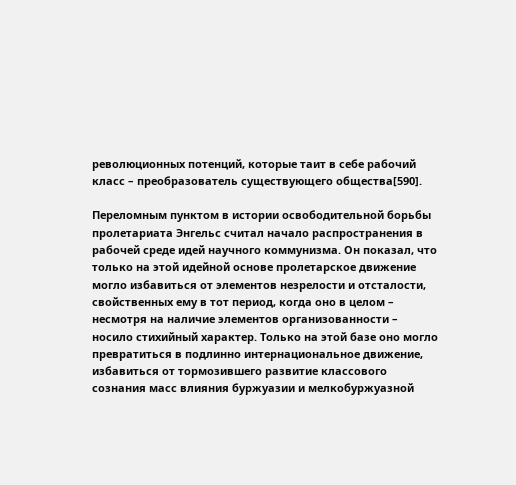революционных потенций, которые таит в себе рабочий класс – преобразователь существующего общества[590].

Переломным пунктом в истории освободительной борьбы пролетариата Энгельс считал начало распространения в рабочей среде идей научного коммунизма. Он показал, что только на этой идейной основе пролетарское движение могло избавиться от элементов незрелости и отсталости, свойственных ему в тот период, когда оно в целом – несмотря на наличие элементов организованности – носило стихийный характер. Только на этой базе оно могло превратиться в подлинно интернациональное движение, избавиться от тормозившего развитие классового сознания масс влияния буржуазии и мелкобуржуазной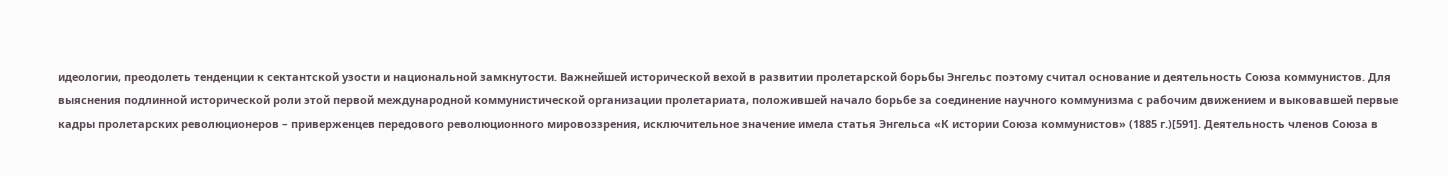идеологии, преодолеть тенденции к сектантской узости и национальной замкнутости. Важнейшей исторической вехой в развитии пролетарской борьбы Энгельс поэтому считал основание и деятельность Союза коммунистов. Для выяснения подлинной исторической роли этой первой международной коммунистической организации пролетариата, положившей начало борьбе за соединение научного коммунизма с рабочим движением и выковавшей первые кадры пролетарских революционеров – приверженцев передового революционного мировоззрения, исключительное значение имела статья Энгельса «К истории Союза коммунистов» (1885 г.)[591]. Деятельность членов Союза в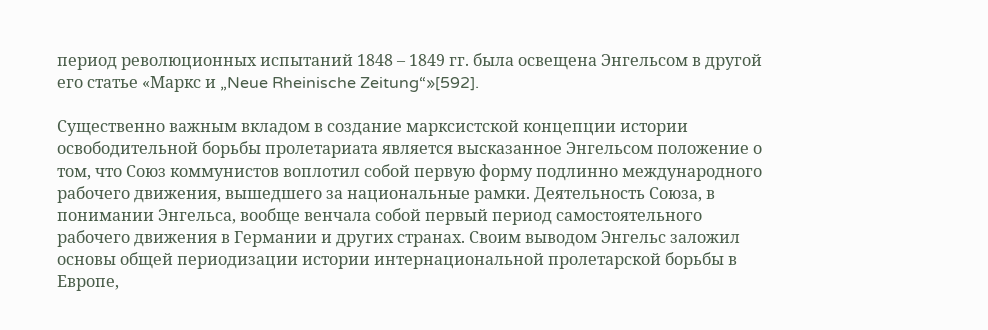период революционных испытаний 1848 – 1849 гг. была освещена Энгельсом в другой его статье «Маркс и „Neue Rheinische Zeitung“»[592].

Существенно важным вкладом в создание марксистской концепции истории освободительной борьбы пролетариата является высказанное Энгельсом положение о том, что Союз коммунистов воплотил собой первую форму подлинно международного рабочего движения, вышедшего за национальные рамки. Деятельность Союза, в понимании Энгельса, вообще венчала собой первый период самостоятельного рабочего движения в Германии и других странах. Своим выводом Энгельс заложил основы общей периодизации истории интернациональной пролетарской борьбы в Европе,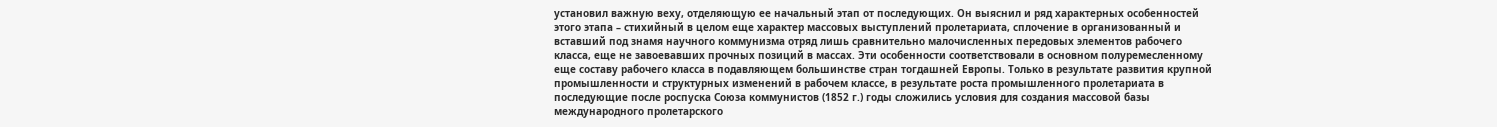установил важную веху, отделяющую ее начальный этап от последующих. Он выяснил и ряд характерных особенностей этого этапа – стихийный в целом еще характер массовых выступлений пролетариата, сплочение в организованный и вставший под знамя научного коммунизма отряд лишь сравнительно малочисленных передовых элементов рабочего класса, еще не завоевавших прочных позиций в массах. Эти особенности соответствовали в основном полуремесленному еще составу рабочего класса в подавляющем большинстве стран тогдашней Европы. Только в результате развития крупной промышленности и структурных изменений в рабочем классе, в результате роста промышленного пролетариата в последующие после роспуска Союза коммунистов (1852 г.) годы сложились условия для создания массовой базы международного пролетарского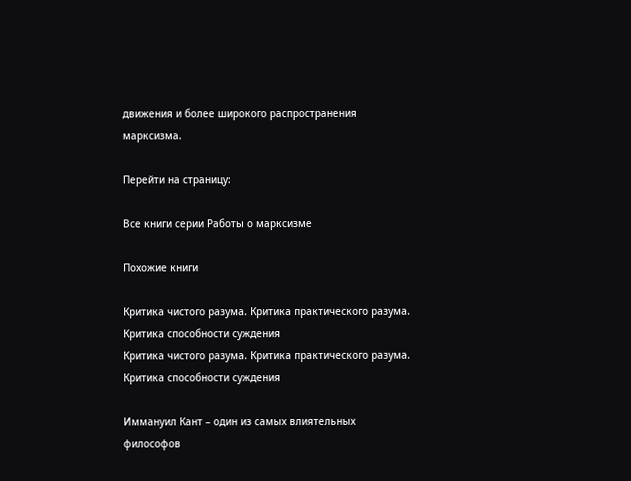движения и более широкого распространения марксизма.

Перейти на страницу:

Все книги серии Работы о марксизме

Похожие книги

Критика чистого разума. Критика практического разума. Критика способности суждения
Критика чистого разума. Критика практического разума. Критика способности суждения

Иммануил Кант – один из самых влиятельных философов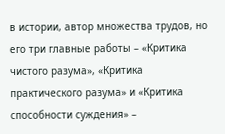в истории, автор множества трудов, но его три главные работы – «Критика чистого разума», «Критика практического разума» и «Критика способности суждения» –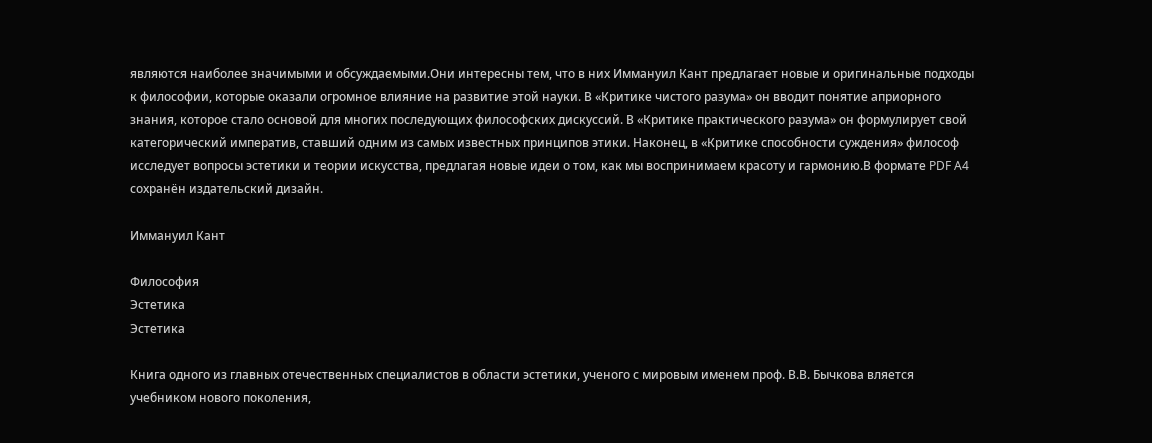являются наиболее значимыми и обсуждаемыми.Они интересны тем, что в них Иммануил Кант предлагает новые и оригинальные подходы к философии, которые оказали огромное влияние на развитие этой науки. В «Критике чистого разума» он вводит понятие априорного знания, которое стало основой для многих последующих философских дискуссий. В «Критике практического разума» он формулирует свой категорический императив, ставший одним из самых известных принципов этики. Наконец, в «Критике способности суждения» философ исследует вопросы эстетики и теории искусства, предлагая новые идеи о том, как мы воспринимаем красоту и гармонию.В формате PDF A4 сохранён издательский дизайн.

Иммануил Кант

Философия
Эстетика
Эстетика

Книга одного из главных отечественных специалистов в области эстетики, ученого с мировым именем проф. В.В. Бычкова вляется учебником нового поколения,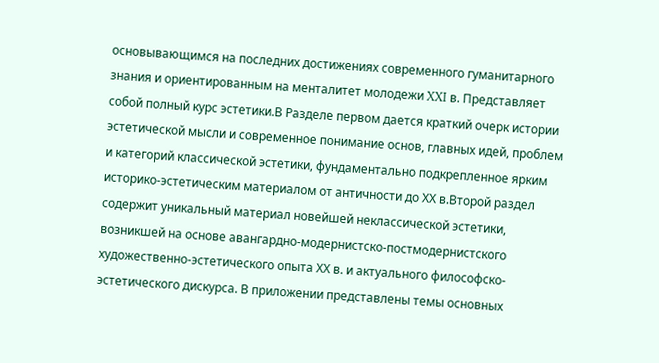основывающимся на последних достижениях современного гуманитарного знания и ориентированным на менталитет молодежи XXI в. Представляет собой полный курс эстетики.В Разделе первом дается краткий очерк истории эстетической мысли и современное понимание основ, главных идей, проблем и категорий классической эстетики, фундаментально подкрепленное ярким историко-эстетическим материалом от античности до ХХ в.Второй раздел содержит уникальный материал новейшей неклассической эстетики, возникшей на основе авангардно-модернистско-постмодернистского художественно-эстетического опыта ХХ в. и актуального философско-эстетического дискурса. В приложении представлены темы основных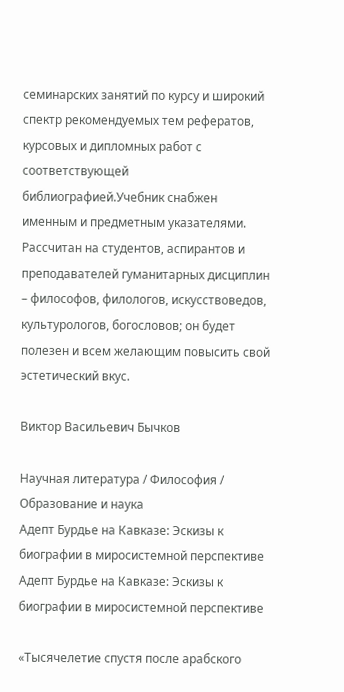семинарских занятий по курсу и широкий спектр рекомендуемых тем рефератов, курсовых и дипломных работ с соответствующей библиографией.Учебник снабжен именным и предметным указателями. Рассчитан на студентов, аспирантов и преподавателей гуманитарных дисциплин – философов, филологов, искусствоведов, культурологов, богословов; он будет полезен и всем желающим повысить свой эстетический вкус.

Виктор Васильевич Бычков

Научная литература / Философия / Образование и наука
Адепт Бурдье на Кавказе: Эскизы к биографии в миросистемной перспективе
Адепт Бурдье на Кавказе: Эскизы к биографии в миросистемной перспективе

«Тысячелетие спустя после арабского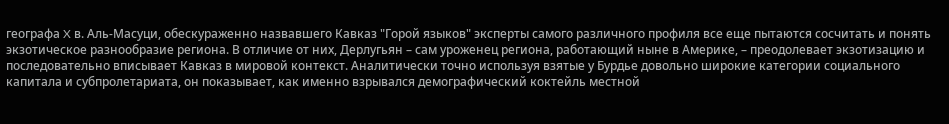географа X в. Аль-Масуци, обескураженно назвавшего Кавказ "Горой языков" эксперты самого различного профиля все еще пытаются сосчитать и понять экзотическое разнообразие региона. В отличие от них, Дерлугьян – сам уроженец региона, работающий ныне в Америке, – преодолевает экзотизацию и последовательно вписывает Кавказ в мировой контекст. Аналитически точно используя взятые у Бурдье довольно широкие категории социального капитала и субпролетариата, он показывает, как именно взрывался демографический коктейль местной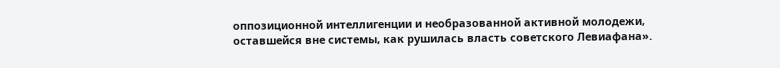оппозиционной интеллигенции и необразованной активной молодежи, оставшейся вне системы, как рушилась власть советского Левиафана».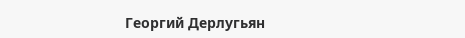Георгий Дерлугьян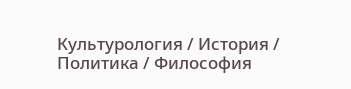Культурология / История / Политика / Философия